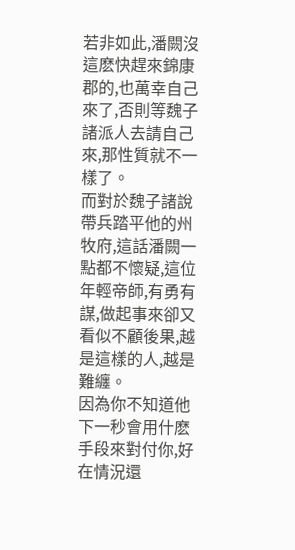若非如此,潘闕沒這麽快趕來錦康郡的,也萬幸自己來了,否則等魏子諸派人去請自己來,那性質就不一樣了。
而對於魏子諸說帶兵踏平他的州牧府,這話潘闕一點都不懷疑,這位年輕帝師,有勇有謀,做起事來卻又看似不顧後果,越是這樣的人,越是難纏。
因為你不知道他下一秒會用什麽手段來對付你,好在情況還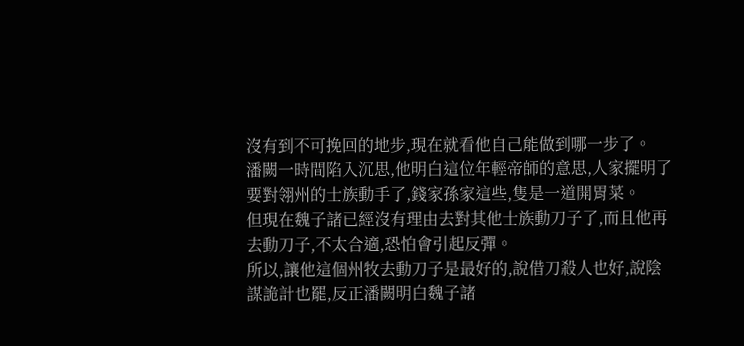沒有到不可挽回的地步,現在就看他自己能做到哪一步了。
潘闕一時間陷入沉思,他明白這位年輕帝師的意思,人家擺明了要對翎州的士族動手了,錢家孫家這些,隻是一道開胃菜。
但現在魏子諸已經沒有理由去對其他士族動刀子了,而且他再去動刀子,不太合適,恐怕會引起反彈。
所以,讓他這個州牧去動刀子是最好的,說借刀殺人也好,說陰謀詭計也罷,反正潘闕明白魏子諸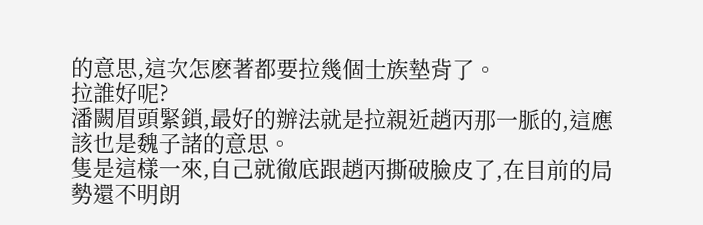的意思,這次怎麽著都要拉幾個士族墊背了。
拉誰好呢?
潘闕眉頭緊鎖,最好的辦法就是拉親近趙丙那一脈的,這應該也是魏子諸的意思。
隻是這樣一來,自己就徹底跟趙丙撕破臉皮了,在目前的局勢還不明朗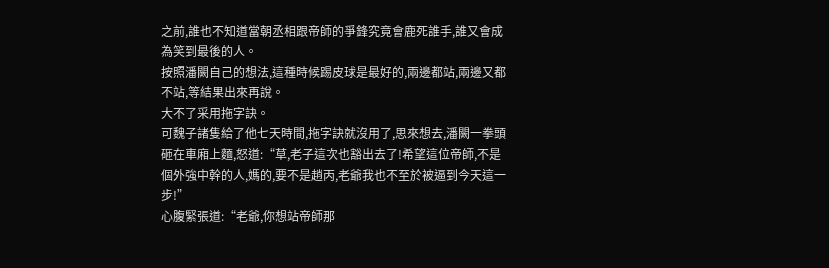之前,誰也不知道當朝丞相跟帝師的爭鋒究竟會鹿死誰手,誰又會成為笑到最後的人。
按照潘闕自己的想法,這種時候踢皮球是最好的,兩邊都站,兩邊又都不站,等結果出來再說。
大不了采用拖字訣。
可魏子諸隻給了他七天時間,拖字訣就沒用了,思來想去,潘闕一拳頭砸在車廂上麵,怒道:“草,老子這次也豁出去了!希望這位帝師,不是個外強中幹的人,媽的,要不是趙丙,老爺我也不至於被逼到今天這一步!”
心腹緊張道:“老爺,你想站帝師那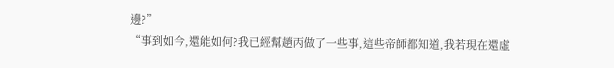邊?”
“事到如今,還能如何?我已經幫趙丙做了一些事,這些帝師都知道,我若現在還虛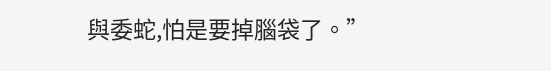與委蛇,怕是要掉腦袋了。”